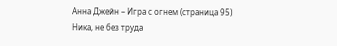Анна Джейн – Игра с огнем (страница 95)
Ника, не без труда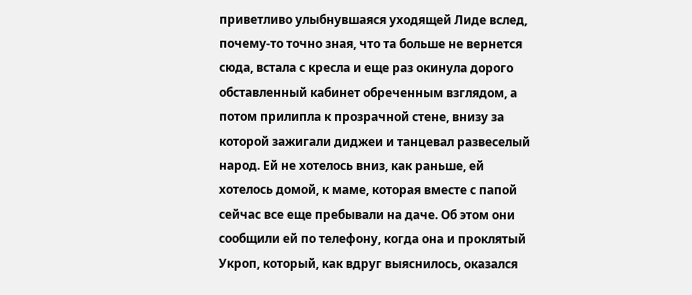приветливо улыбнувшаяся уходящей Лиде вслед, почему-то точно зная, что та больше не вернется сюда, встала с кресла и еще раз окинула дорого обставленный кабинет обреченным взглядом, а потом прилипла к прозрачной стене, внизу за которой зажигали диджеи и танцевал развеселый народ. Ей не хотелось вниз, как раньше, ей хотелось домой, к маме, которая вместе с папой сейчас все еще пребывали на даче. Об этом они сообщили ей по телефону, когда она и проклятый Укроп, который, как вдруг выяснилось, оказался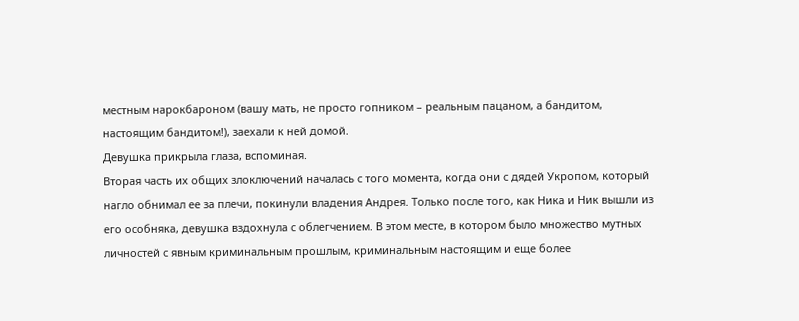местным нарокбароном (вашу мать, не просто гопником – реальным пацаном, а бандитом, настоящим бандитом!), заехали к ней домой.
Девушка прикрыла глаза, вспоминая.
Вторая часть их общих злоключений началась с того момента, когда они с дядей Укропом, который нагло обнимал ее за плечи, покинули владения Андрея. Только после того, как Ника и Ник вышли из его особняка, девушка вздохнула с облегчением. В этом месте, в котором было множество мутных личностей с явным криминальным прошлым, криминальным настоящим и еще более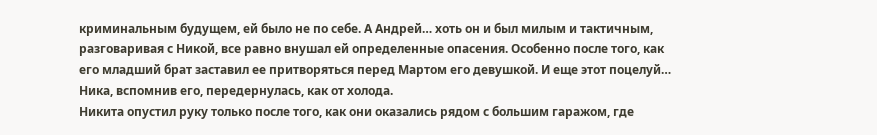криминальным будущем, ей было не по себе. А Андрей… хоть он и был милым и тактичным, разговаривая с Никой, все равно внушал ей определенные опасения. Особенно после того, как его младший брат заставил ее притворяться перед Мартом его девушкой. И еще этот поцелуй…
Ника, вспомнив его, передернулась, как от холода.
Никита опустил руку только после того, как они оказались рядом с большим гаражом, где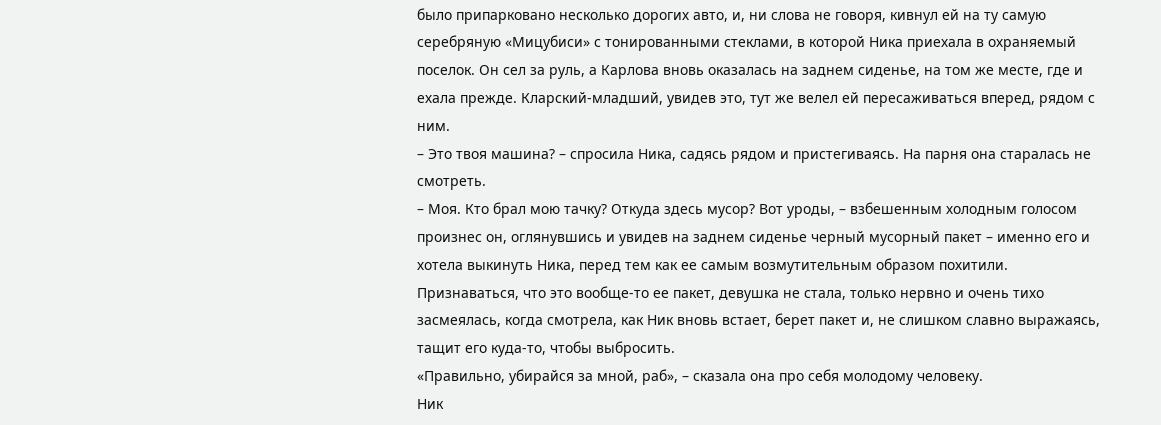было припарковано несколько дорогих авто, и, ни слова не говоря, кивнул ей на ту самую серебряную «Мицубиси» с тонированными стеклами, в которой Ника приехала в охраняемый поселок. Он сел за руль, а Карлова вновь оказалась на заднем сиденье, на том же месте, где и ехала прежде. Кларский-младший, увидев это, тут же велел ей пересаживаться вперед, рядом с ним.
– Это твоя машина? – спросила Ника, садясь рядом и пристегиваясь. На парня она старалась не смотреть.
– Моя. Кто брал мою тачку? Откуда здесь мусор? Вот уроды, – взбешенным холодным голосом произнес он, оглянувшись и увидев на заднем сиденье черный мусорный пакет – именно его и хотела выкинуть Ника, перед тем как ее самым возмутительным образом похитили.
Признаваться, что это вообще-то ее пакет, девушка не стала, только нервно и очень тихо засмеялась, когда смотрела, как Ник вновь встает, берет пакет и, не слишком славно выражаясь, тащит его куда-то, чтобы выбросить.
«Правильно, убирайся за мной, раб», – сказала она про себя молодому человеку.
Ник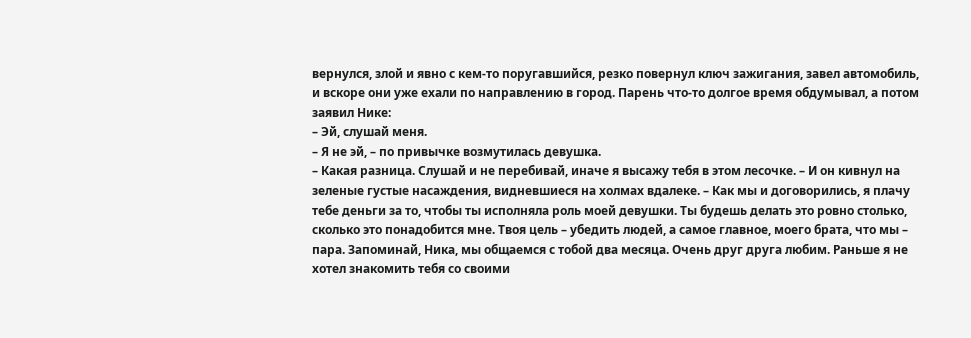вернулся, злой и явно с кем-то поругавшийся, резко повернул ключ зажигания, завел автомобиль, и вскоре они уже ехали по направлению в город. Парень что-то долгое время обдумывал, а потом заявил Нике:
– Эй, слушай меня.
– Я не эй, – по привычке возмутилась девушка.
– Какая разница. Слушай и не перебивай, иначе я высажу тебя в этом лесочке. – И он кивнул на зеленые густые насаждения, видневшиеся на холмах вдалеке. – Как мы и договорились, я плачу тебе деньги за то, чтобы ты исполняла роль моей девушки. Ты будешь делать это ровно столько, сколько это понадобится мне. Твоя цель – убедить людей, а самое главное, моего брата, что мы – пара. Запоминай, Ника, мы общаемся с тобой два месяца. Очень друг друга любим. Раньше я не хотел знакомить тебя со своими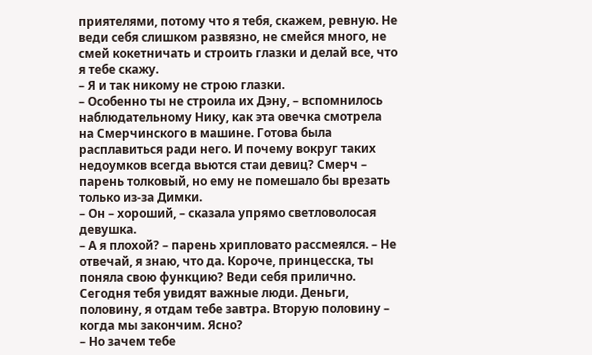приятелями, потому что я тебя, скажем, ревную. Не веди себя слишком развязно, не смейся много, не смей кокетничать и строить глазки и делай все, что я тебе скажу.
– Я и так никому не строю глазки.
– Особенно ты не строила их Дэну, – вспомнилось наблюдательному Нику, как эта овечка смотрела на Смерчинского в машине. Готова была расплавиться ради него. И почему вокруг таких недоумков всегда вьются стаи девиц? Смерч – парень толковый, но ему не помешало бы врезать только из-за Димки.
– Он – хороший, – сказала упрямо светловолосая девушка.
– А я плохой? – парень хрипловато рассмеялся. – Не отвечай, я знаю, что да. Короче, принцесска, ты поняла свою функцию? Веди себя прилично. Сегодня тебя увидят важные люди. Деньги, половину, я отдам тебе завтра. Вторую половину – когда мы закончим. Ясно?
– Но зачем тебе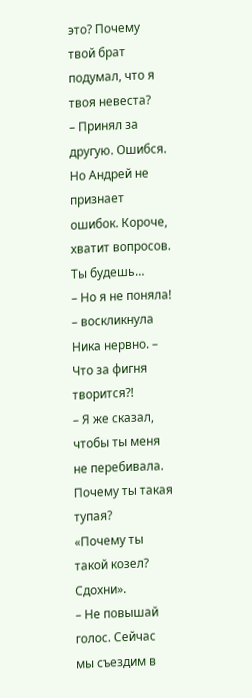это? Почему твой брат подумал, что я твоя невеста?
– Принял за другую. Ошибся. Но Андрей не признает ошибок. Короче, хватит вопросов. Ты будешь…
– Но я не поняла! – воскликнула Ника нервно. – Что за фигня творится?!
– Я же сказал, чтобы ты меня не перебивала. Почему ты такая тупая?
«Почему ты такой козел? Сдохни».
– Не повышай голос. Сейчас мы съездим в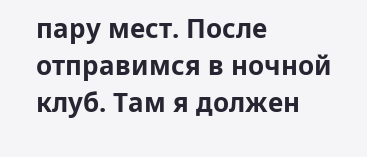пару мест. После отправимся в ночной клуб. Там я должен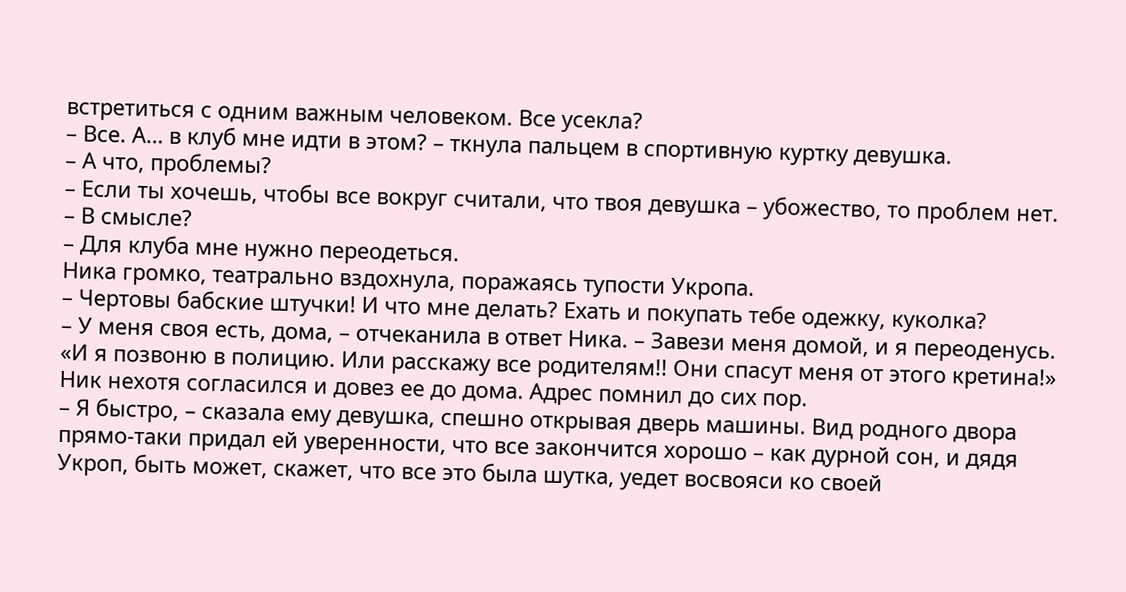встретиться с одним важным человеком. Все усекла?
– Все. А… в клуб мне идти в этом? – ткнула пальцем в спортивную куртку девушка.
– А что, проблемы?
– Если ты хочешь, чтобы все вокруг считали, что твоя девушка – убожество, то проблем нет.
– В смысле?
– Для клуба мне нужно переодеться.
Ника громко, театрально вздохнула, поражаясь тупости Укропа.
– Чертовы бабские штучки! И что мне делать? Ехать и покупать тебе одежку, куколка?
– У меня своя есть, дома, – отчеканила в ответ Ника. – Завези меня домой, и я переоденусь.
«И я позвоню в полицию. Или расскажу все родителям!! Они спасут меня от этого кретина!»
Ник нехотя согласился и довез ее до дома. Адрес помнил до сих пор.
– Я быстро, – сказала ему девушка, спешно открывая дверь машины. Вид родного двора прямо-таки придал ей уверенности, что все закончится хорошо – как дурной сон, и дядя Укроп, быть может, скажет, что все это была шутка, уедет восвояси ко своей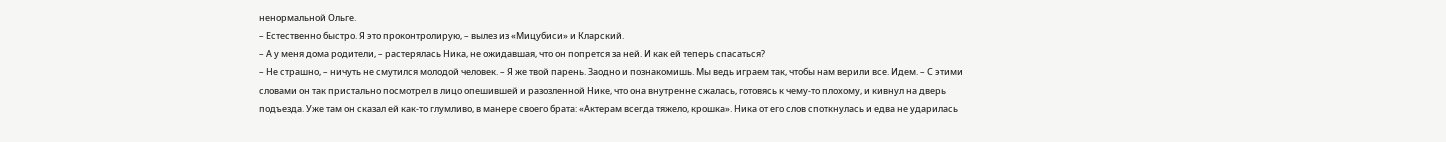ненормальной Ольге.
– Естественно быстро. Я это проконтролирую, – вылез из «Мицубиси» и Кларский.
– А у меня дома родители, – растерялась Ника, не ожидавшая, что он попрется за ней. И как ей теперь спасаться?
– Не страшно, – ничуть не смутился молодой человек. – Я же твой парень. Заодно и познакомишь. Мы ведь играем так, чтобы нам верили все. Идем. – С этими словами он так пристально посмотрел в лицо опешившей и разозленной Нике, что она внутренне сжалась, готовясь к чему-то плохому, и кивнул на дверь подъезда. Уже там он сказал ей как-то глумливо, в манере своего брата: «Актерам всегда тяжело, крошка». Ника от его слов споткнулась и едва не ударилась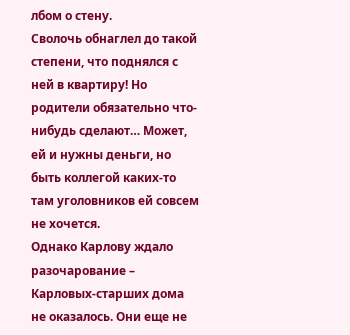лбом о стену.
Сволочь обнаглел до такой степени, что поднялся с ней в квартиру! Но родители обязательно что-нибудь сделают… Может, ей и нужны деньги, но быть коллегой каких-то там уголовников ей совсем не хочется.
Однако Карлову ждало разочарование – Карловых-старших дома не оказалось. Они еще не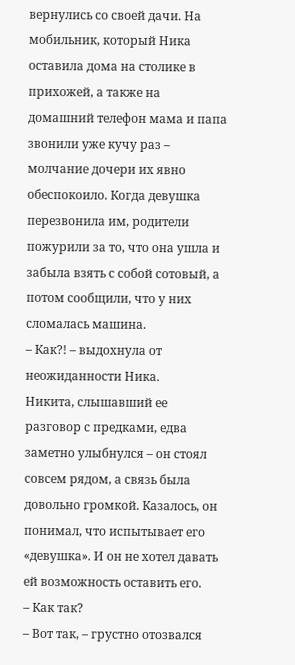вернулись со своей дачи. На мобильник, который Ника оставила дома на столике в прихожей, а также на домашний телефон мама и папа звонили уже кучу раз – молчание дочери их явно обеспокоило. Когда девушка перезвонила им, родители пожурили за то, что она ушла и забыла взять с собой сотовый, а потом сообщили, что у них сломалась машина.
– Как?! – выдохнула от неожиданности Ника.
Никита, слышавший ее разговор с предками, едва заметно улыбнулся – он стоял совсем рядом, а связь была довольно громкой. Казалось, он понимал, что испытывает его «девушка». И он не хотел давать ей возможность оставить его.
– Как так?
– Вот так, – грустно отозвался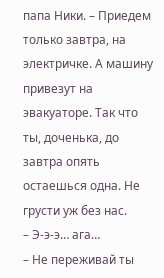папа Ники. – Приедем только завтра, на электричке. А машину привезут на эвакуаторе. Так что ты, доченька, до завтра опять остаешься одна. Не грусти уж без нас.
– Э-э-э… ага…
– Не переживай ты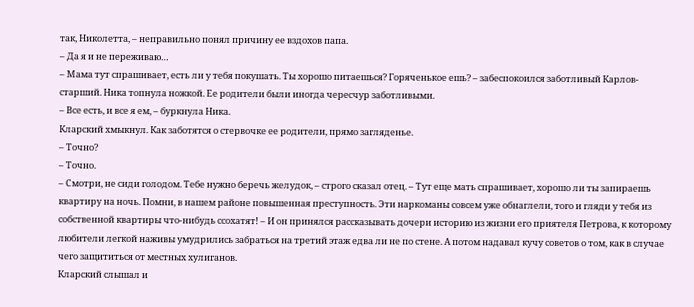так, Николетта, – неправильно понял причину ее вздохов папа.
– Да я и не переживаю…
– Мама тут спрашивает, есть ли у тебя покушать. Ты хорошо питаешься? Горяченькое ешь? – забеспокоился заботливый Карлов-старший. Ника топнула ножкой. Ее родители были иногда чересчур заботливыми.
– Все есть, и все я ем, – буркнула Ника.
Кларский хмыкнул. Как заботятся о стервочке ее родители, прямо загляденье.
– Точно?
– Точно.
– Смотри, не сиди голодом. Тебе нужно беречь желудок, – строго сказал отец. – Тут еще мать спрашивает, хорошо ли ты запираешь квартиру на ночь. Помни, в нашем районе повышенная преступность. Эти наркоманы совсем уже обнаглели, того и гляди у тебя из собственной квартиры что-нибудь ссохатят! – И он принялся рассказывать дочери историю из жизни его приятеля Петрова, к которому любители легкой наживы умудрились забраться на третий этаж едва ли не по стене. А потом надавал кучу советов о том, как в случае чего защититься от местных хулиганов.
Кларский слышал и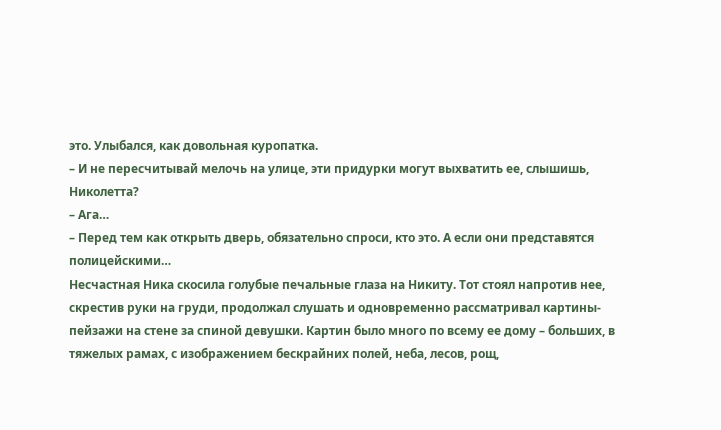это. Улыбался, как довольная куропатка.
– И не пересчитывай мелочь на улице, эти придурки могут выхватить ее, слышишь, Николетта?
– Ага…
– Перед тем как открыть дверь, обязательно спроси, кто это. А если они представятся полицейскими…
Несчастная Ника скосила голубые печальные глаза на Никиту. Тот стоял напротив нее, скрестив руки на груди, продолжал слушать и одновременно рассматривал картины-пейзажи на стене за спиной девушки. Картин было много по всему ее дому – больших, в тяжелых рамах, с изображением бескрайних полей, неба, лесов, рощ,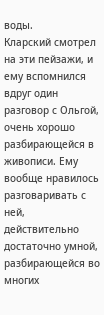воды.
Кларский смотрел на эти пейзажи, и ему вспомнился вдруг один разговор с Ольгой, очень хорошо разбирающейся в живописи. Ему вообще нравилось разговаривать с ней, действительно достаточно умной, разбирающейся во многих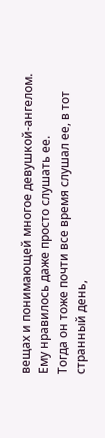вещах и понимающей многое девушкой-ангелом. Ему нравилось даже просто слушать ее.
Тогда он тоже почти все время слушал ее, в тот странный день,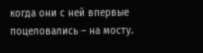когда они с ней впервые поцеловались – на мосту.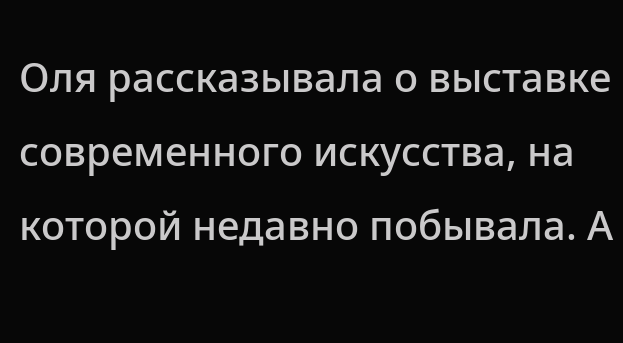Оля рассказывала о выставке современного искусства, на которой недавно побывала. А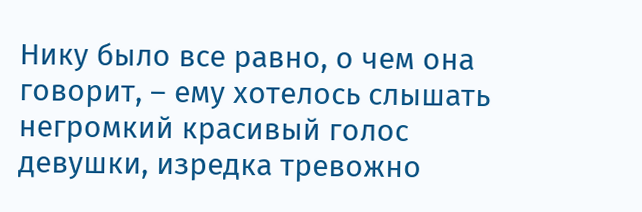Нику было все равно, о чем она говорит, – ему хотелось слышать негромкий красивый голос девушки, изредка тревожно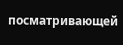посматривающей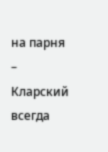на парня – Кларский всегда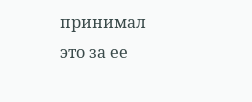принимал это за ее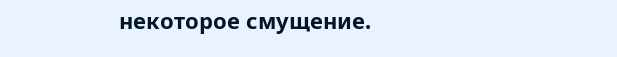некоторое смущение.